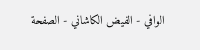الوافي - الفيض الكاشاني - الصفحة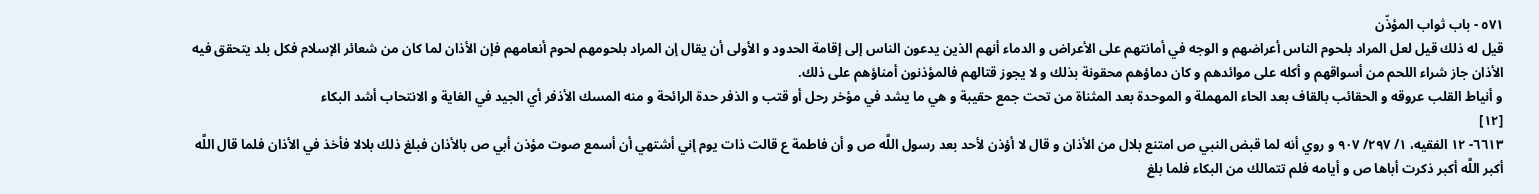٥٧١ - باب ثواب المؤذّن
قيل له ذلك قيل لعل المراد بلحوم الناس أعراضهم و الوجه في أمانتهم على الأعراض و الدماء أنهم الذين يدعون الناس إلى إقامة الحدود و الأولى أن يقال إن المراد بلحومهم لحوم أنعامهم فإن الأذان لما كان من شعائر الإسلام فكل بلد يتحقق فيه الأذان جاز شراء اللحم من أسواقهم و أكله على موائدهم و كان دماؤهم محقونة بذلك و لا يجوز قتالهم فالمؤذنون أمناؤهم على ذلك.
و أنياط القلب عروقه و الحقائب بالقاف بعد الحاء المهملة و الموحدة بعد المثناة من تحت جمع حقيبة و هي ما يشد في مؤخر رحل أو قتب و الذفر حدة الرائحة و منه المسك الأذفر أي الجيد في الغاية و الانتحاب أشد البكاء
[١٢]
٦٦١٣- ١٢ الفقيه، ١/ ٢٩٧/ ٩٠٧ و روي أنه لما قبض النبي ص امتنع بلال من الأذان و قال لا أؤذن لأحد بعد رسول اللَّه ص و أن فاطمة ع قالت ذات يوم إني أشتهي أن أسمع صوت مؤذن أبي ص بالأذان فبلغ ذلك بلالا فأخذ في الأذان فلما قال اللَّه أكبر اللَّه أكبر ذكرت أباها ص و أيامه فلم تتمالك من البكاء فلما بلغ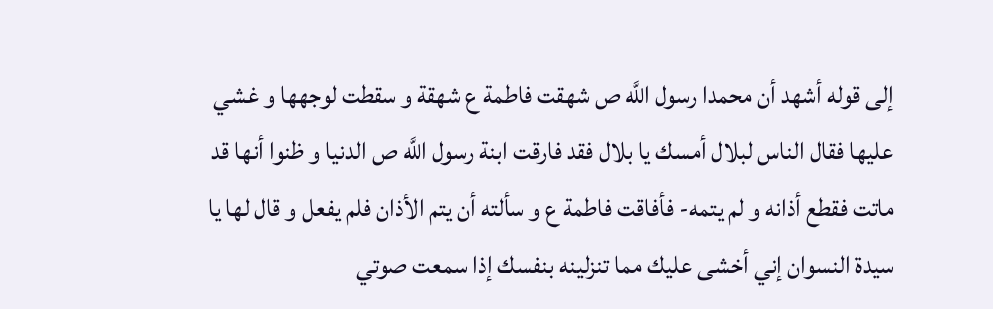إلى قوله أشهد أن محمدا رسول اللَّه ص شهقت فاطمة ع شهقة و سقطت لوجهها و غشي عليها فقال الناس لبلال أمسك يا بلال فقد فارقت ابنة رسول اللَّه ص الدنيا و ظنوا أنها قد ماتت فقطع أذانه و لم يتمه- فأفاقت فاطمة ع و سألته أن يتم الأذان فلم يفعل و قال لها يا سيدة النسوان إني أخشى عليك مما تنزلينه بنفسك إذا سمعت صوتي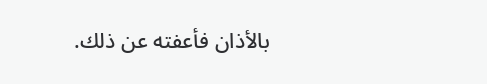بالأذان فأعفته عن ذلك.